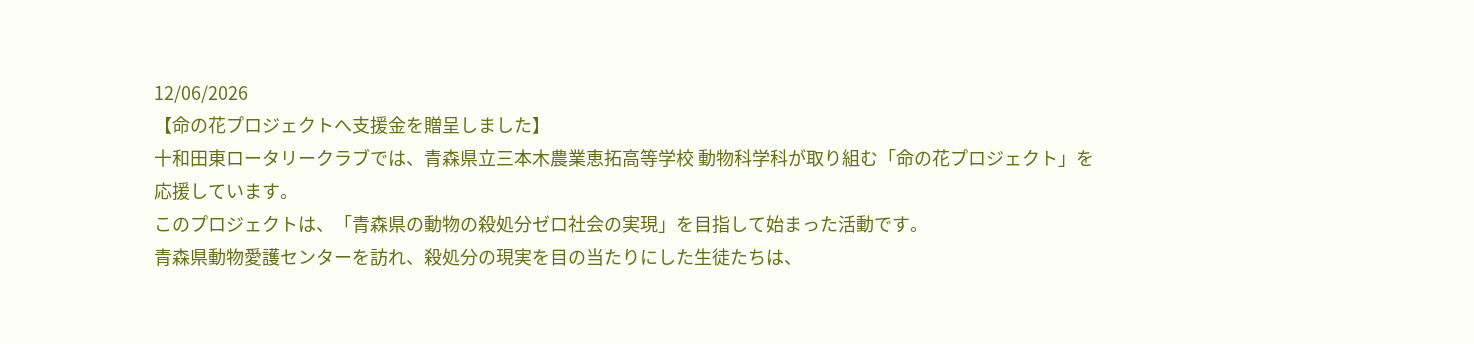12/06/2026
【命の花プロジェクトへ支援金を贈呈しました】
十和田東ロータリークラブでは、青森県立三本木農業恵拓高等学校 動物科学科が取り組む「命の花プロジェクト」を応援しています。
このプロジェクトは、「青森県の動物の殺処分ゼロ社会の実現」を目指して始まった活動です。
青森県動物愛護センターを訪れ、殺処分の現実を目の当たりにした生徒たちは、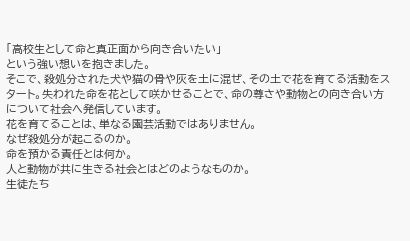「高校生として命と真正面から向き合いたい」
という強い想いを抱きました。
そこで、殺処分された犬や猫の骨や灰を土に混ぜ、その土で花を育てる活動をスタート。失われた命を花として咲かせることで、命の尊さや動物との向き合い方について社会へ発信しています。
花を育てることは、単なる園芸活動ではありません。
なぜ殺処分が起こるのか。
命を預かる責任とは何か。
人と動物が共に生きる社会とはどのようなものか。
生徒たち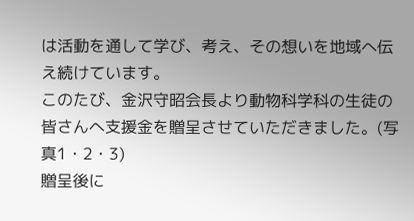は活動を通して学び、考え、その想いを地域へ伝え続けています。
このたび、金沢守昭会長より動物科学科の生徒の皆さんへ支援金を贈呈させていただきました。(写真1・2・3)
贈呈後に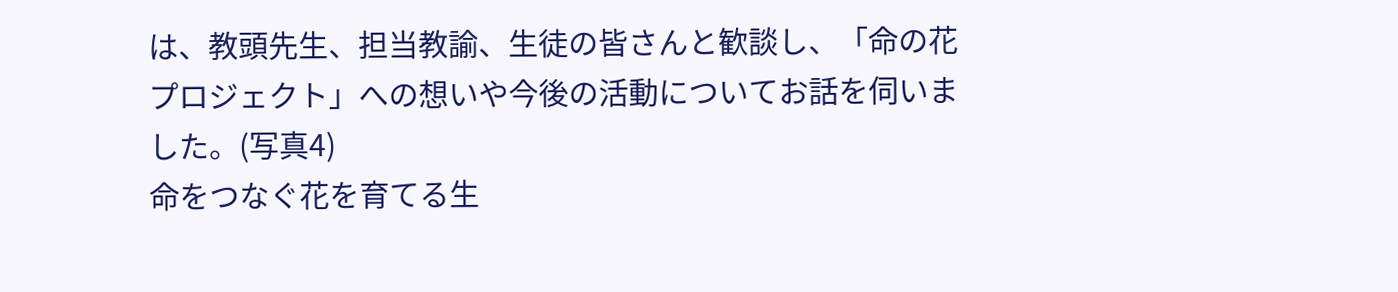は、教頭先生、担当教諭、生徒の皆さんと歓談し、「命の花プロジェクト」への想いや今後の活動についてお話を伺いました。(写真4)
命をつなぐ花を育てる生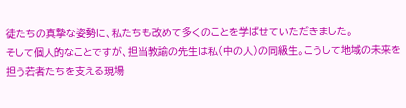徒たちの真摯な姿勢に、私たちも改めて多くのことを学ばせていただきました。
そして個人的なことですが、担当教諭の先生は私(中の人)の同級生。こうして地域の未来を担う若者たちを支える現場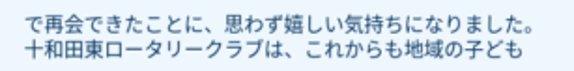で再会できたことに、思わず嬉しい気持ちになりました。
十和田東ロータリークラブは、これからも地域の子ども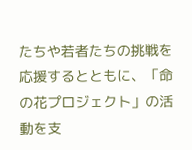たちや若者たちの挑戦を応援するとともに、「命の花プロジェクト」の活動を支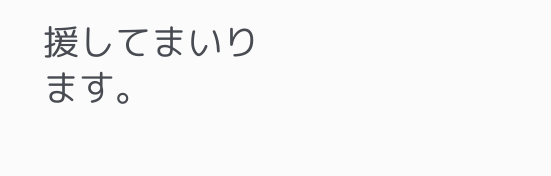援してまいります。